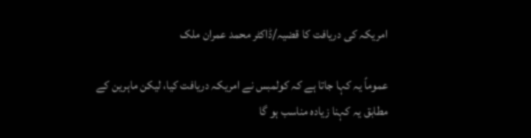امریکہ کی دریافت کا قضیہ/ڈاکٹر محمد عمران ملک

عموماً یہ کہا جاتا ہے کہ کولمبس نے امریکہ دریافت کیا، لیکن ماہرین کے مطابق یہ کہنا زیادہ مناسب ہو گا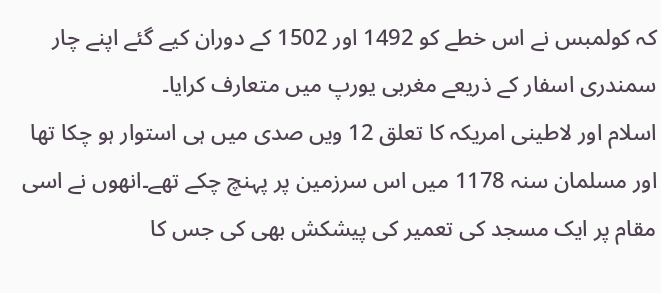کہ کولمبس نے اس خطے کو 1492 اور 1502 کے دوران کیے گئے اپنے چار سمندری اسفار کے ذریعے مغربی یورپ میں متعارف کرایا۔
اسلام اور لاطینی امریکہ کا تعلق 12 ویں صدی میں ہی استوار ہو چکا تھا اور مسلمان سنہ 1178 میں اس سرزمین پر پہنچ چکے تھے۔انھوں نے اسی مقام پر ایک مسجد کی تعمیر کی پیشکش بھی کی جس کا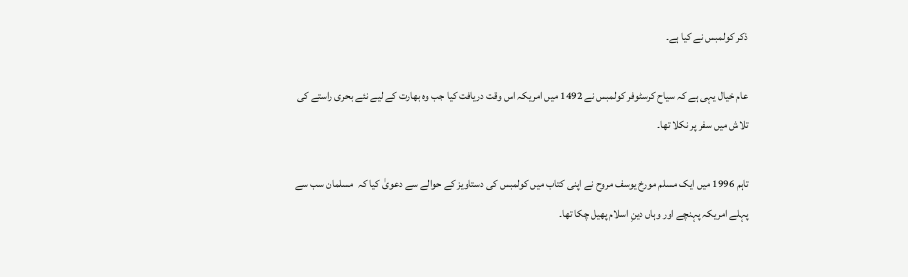ذکر کولمبس نے کیا ہے۔

عام خیال یہی ہے کہ سیاح کرسٹوفر کولمبس نے 1492 میں امریکہ اس وقت دریافت کیا جب وہ بھارت کے لیے نئے بحری راستے کی تلاش میں سفر پر نکلا تھا۔

تاہم 1996 میں ایک مسلم مورخ یوسف مروح نے اپنی کتاب میں کولمبس کی دستاویز کے حوالے سے دعویٰ کیا کہ  مسلمان سب سے پہلے امریکہ پہنچے اور وہاں دینِ اسلام پھیل چکا تھا۔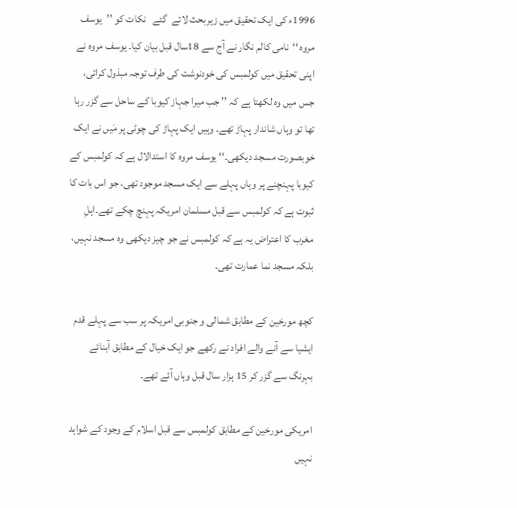1996ء کی ایک تحقیق میں زیربحث لائے  گئے   نکات کو ’’یوسف مروہ ‘‘نامی کالم نگار نے آج سے 18سال قبل بیان کیا۔ یوسف مروہ نے اپنی تحقیق میں کولمبس کی خودنوشت کی طرف توجہ مبذول کرائی، جس میں وہ لکھتا ہے کہ ’’ جب میرا جہاز کیوبا کے ساحل سے گزر رہا تھا تو وہاں شاندار پہاڑ تھے۔ وہیں ایک پہاڑ کی چوٹی پر مَیں نے ایک خوبصورت مسجد دیکھی۔‘‘ یوسف مروہ کا استدالال ہے کہ کولمبس کے کیوبا پہنچنے پر وہاں پہلے سے ایک مسجد موجود تھی، جو اس بات کا ثبوت ہے کہ کولمبس سے قبل مسلمان امریکہ پہنچ چکے تھے۔اہلِ مغرب کا اعتراض یہ ہے کہ کولمبس نے جو چیز دیکھی وہ مسجد نہیں، بلکہ مسجد نما عمارت تھی۔

کچھ مورخین کے مطابق شمالی و جنوبی امریکہ پر سب سے پہلے قدم ایشیا سے آنے والے افراد نے رکھے جو ایک خیال کے مطابق آبنائے بہرنگ سے گزر کر 15 ہزار سال قبل وہاں آئے تھے۔

امریکی مورخین کے مطابق کولمبس سے قبل اسلام کے وجود کے شواہد نہیں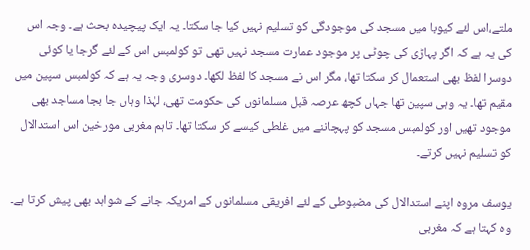ملتے،اس لئے کیوبا میں مسجد کی موجودگی کو تسلیم نہیں کیا جا سکتا۔ یہ ایک پیچیدہ بحث ہے۔ وجہ اس کی یہ ہے کہ اگر پہاڑی کی چوٹی پر موجود عمارت مسجد نہیں تھی تو کولمبس اس کے لئے گرجا یا کوئی دوسرا لفظ بھی استعمال کر سکتا تھا، مگر اس نے مسجد کا لفظ لکھا۔ دوسری وجہ یہ ہے کہ کولمبس سپین میں مقیم تھا۔ یہ وہی سپین تھا جہاں کچھ عرصہ قبل مسلمانوں کی حکومت تھی، لہٰذا وہاں جا بجا مساجد بھی موجود تھیں اور کولمبس مسجد کو پہچاننے میں غلطی کیسے کر سکتا تھا۔ تاہم مغربی مورخین اس استدالال کو تسلیم نہیں کرتے۔

یوسف مروہ اپنے استدالال کی مضبوطی کے لئے افریقی مسلمانوں کے امریکہ جانے کے شواہد بھی پیش کرتا ہے۔ وہ کہتا ہے کہ مغربی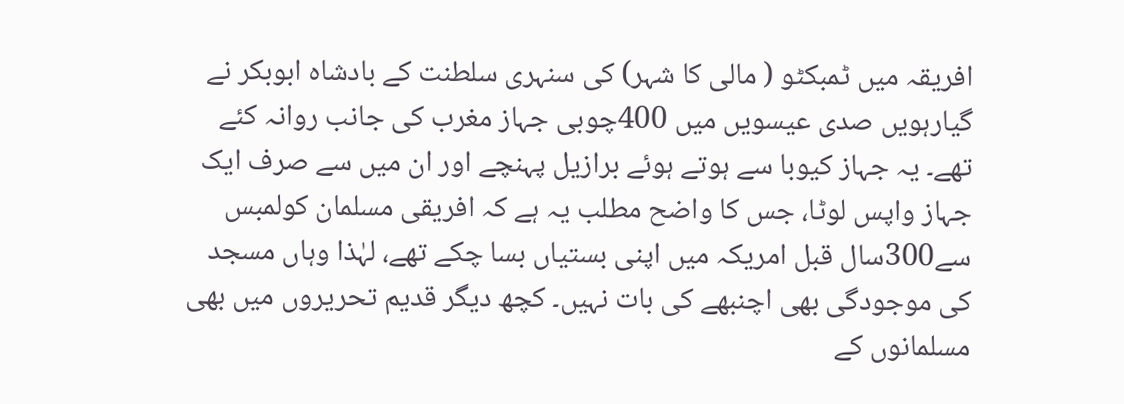افریقہ میں ٹمبکٹو ( مالی کا شہر) کی سنہری سلطنت کے بادشاہ ابوبکر نے گیارہویں صدی عیسویں میں 400چوبی جہاز مغرب کی جانب روانہ کئے تھے۔ یہ جہاز کیوبا سے ہوتے ہوئے برازیل پہنچے اور ان میں سے صرف ایک جہاز واپس لوٹا، جس کا واضح مطلب یہ ہے کہ افریقی مسلمان کولمبس سے300سال قبل امریکہ میں اپنی بستیاں بسا چکے تھے، لہٰذا وہاں مسجد کی موجودگی بھی اچنبھے کی بات نہیں۔ کچھ دیگر قدیم تحریروں میں بھی مسلمانوں کے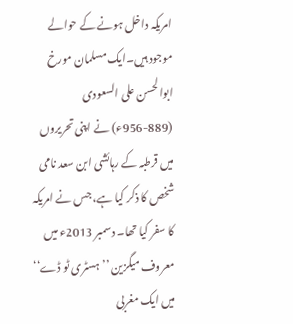امریکہ داخل ہونے کے حوالے موجود ہیں۔ایک مسلمان مورخ ابوالحسن علی السعودی (889-956ء) نے اپنی تحریروں میں قرطبہ کے رہائشی ابن سعد نامی شخص کا ذکر کیا ہے، جس نے امریکہ کا سفر کیا تھا۔ دسمبر 2013ء میں معروف میگزین ’’ہسٹری ٹو ڈے‘‘ میں ایک مغربی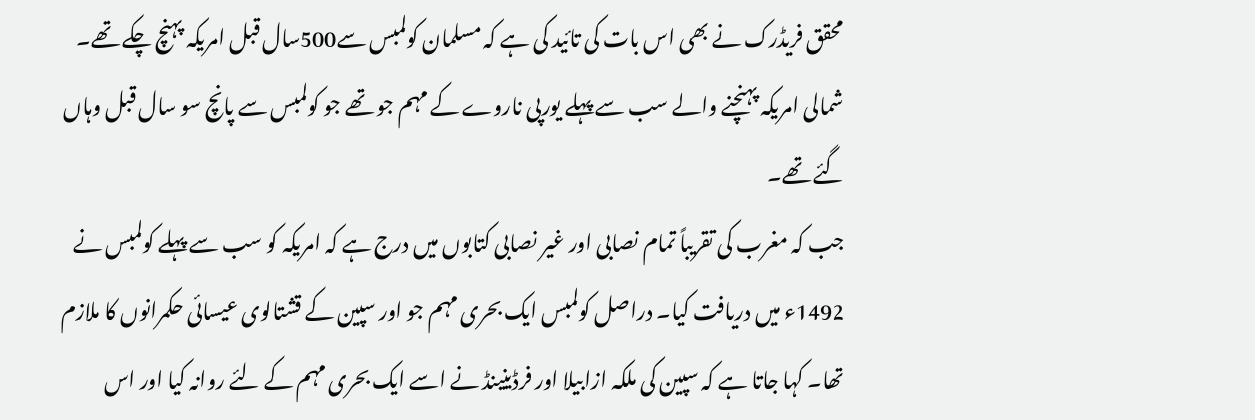محقق فریڈرک نے بھی اس بات کی تائید کی ہے کہ مسلمان کولمبس سے500سال قبل امریکہ پہنچ چکے تھے۔
شمالی امریکہ پہنچنے والے سب سے پہلے یورپی ناروے کے مہم جو تھے جو کولمبس سے پانچ سو سال قبل وہاں گئے تھے۔
جب کہ مغرب کی تقریباً تمام نصابی اور غیر نصابی کتابوں میں درج ہے کہ امریکہ کو سب سے پہلے کولمبس نے 1492ء میں دریافت کیا۔ دراصل کولمبس ایک بحری مہم جو اور سپین کے قشتالوی عیسائی حکمرانوں کا ملازم تھا۔ کہا جاتا ہے کہ سپین کی ملکہ ازابیلا اور فرڈینینڈ نے اسے ایک بحری مہم کے لئے روانہ کیا اور اس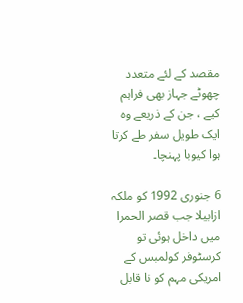مقصد کے لئے متعدد چھوٹے جہاز بھی فراہم کیے ، جن کے ذریعے وہ ایک طویل سفر طے کرتا ہوا کیوبا پہنچا۔

6 جنوری 1992 کو ملکہ ازابیلا جب قصر الحمرا میں داخل ہوئی تو کرسٹوفر کولمبس کے امریکی مہم کو نا قابل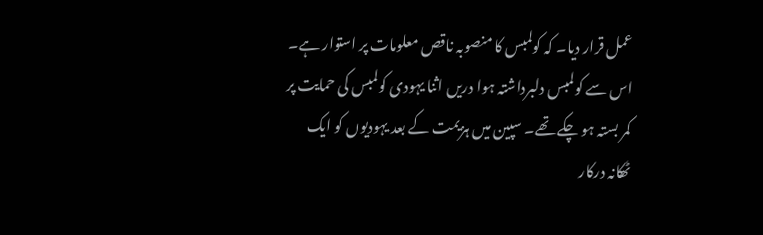عمل قرار دیا۔ کہ کولمبس کا منصوبہ ناقص معلومات پر استوار ہے۔
اس سے کولمبس دلبرداشتہ ہوا دریں اثنا یہودی کولمبس کی حمایت پر کمر بستہ ہو چکے تھے۔ سپین میں ہزیمت کے بعد یہودیوں کو ایک ٹھکانہ درکار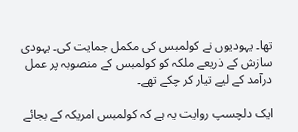تھا۔ یہودیوں نے کولمبس کی مکمل جمایت کی۔ یہودی سازش کے ذریعے ملکہ کو کولمبس کے منصوبہ پر عمل درآمد کے لیے تیار کر چکے تھے۔

ایک دلچسپ روایت یہ ہے کہ کولمبس امریکہ کے بجائے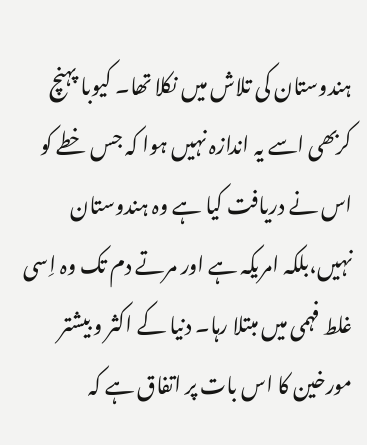ہندوستان کی تلاش میں نکلا تھا۔ کیوبا پہنچ کربھی اسے یہ اندازہ نہیں ہوا کہ جس خطے کو اس نے دریافت کیا ہے وہ ہندوستان نہیں،بلکہ امریکہ ہے اور مرتے دم تک وہ اِسی غلط فہمی میں مبتلا رہا۔ دنیا کے اکثر و بیشتر مورخین کا اس بات پر اتفاق ہے کہ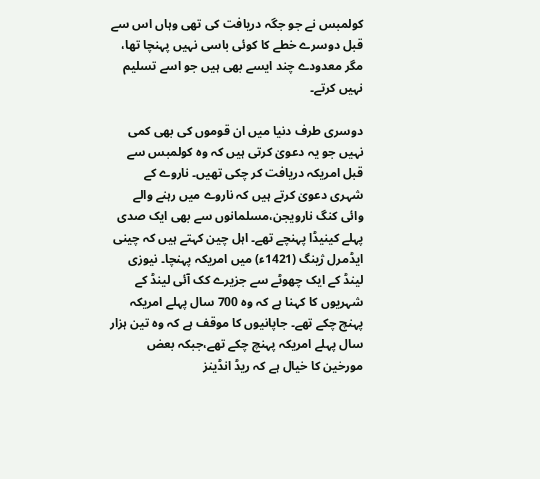کولمبس نے جو جگہ دریافت کی تھی وہاں اس سے قبل دوسرے خطے کا کوئی باسی نہیں پہنچا تھا، مگر معدودے چند ایسے بھی ہیں جو اسے تسلیم نہیں کرتے۔

دوسری طرف دنیا میں ان قوموں کی بھی کمی نہیں جو یہ دعویٰ کرتی ہیں کہ وہ کولمبس سے قبل امریکہ دریافت کر چکی تھیں۔ ناروے کے شہری دعویٰ کرتے ہیں کہ ناروے میں رہنے والے وائی کنگ نارویجن،مسلمانوں سے بھی ایک صدی پہلے کینیڈا پہنچے تھے۔ اہل چین کہتے ہیں کہ چینی ایڈمرل ژینگ (1421ء) میں امریکہ پہنچا۔ نیوزی لینڈ کے ایک چھوٹے سے جزیرے کک آئی لینڈ کے شہریوں کا کہنا ہے کہ وہ 700 سال پہلے امریکہ پہنچ چکے تھے۔ جاپانیوں کا موقف ہے کہ وہ تین ہزار سال پہلے امریکہ پہنچ چکے تھے،جبکہ بعض مورخین کا خیال ہے کہ ریڈ انڈینز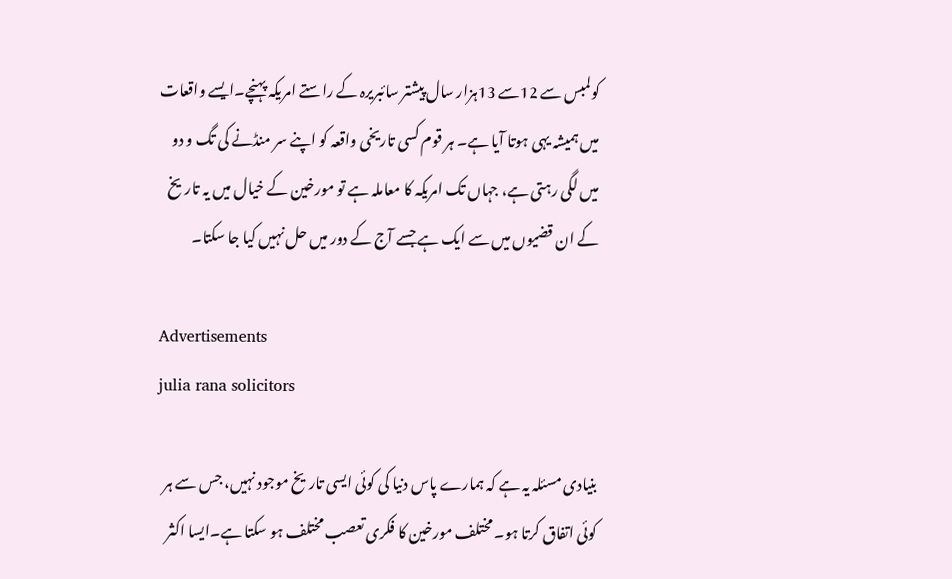کولمبس سے 12سے 13ہزار سال پیشتر سائبریرہ کے راستے امریکہ پہنچے۔ایسے واقعات میں ہمیشہ یہی ہوتا آیا ہے۔ ہر قوم کسی تاریخی واقعہ کو اپنے سر منڈنے کی تگ و دو میں لگی رہتی ہے، جہاں تک امریکہ کا معاملہ ہے تو مورخین کے خیال میں یہ تاریخ کے ان قضیوں میں سے ایک ہے جسے آج کے دور میں حل نہیں کیا جا سکتا۔

Advertisements
julia rana solicitors

بنیادی مسئلہ یہ ہے کہ ہمارے پاس دنیا کی کوئی ایسی تاریخ موجود نہیں، جس سے ہر کوئی اتفاق کرتا ہو۔ مختلف مورخین کا فکری تعصب مختلف ہو سکتا ہے۔ایسا اکثر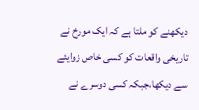دیکھنے کو ملتا ہے کہ ایک مورخ نے تاریخی واقعات کو کسی خاص زوایئے سے دیکھا،جبکہ کسی دوسرے نے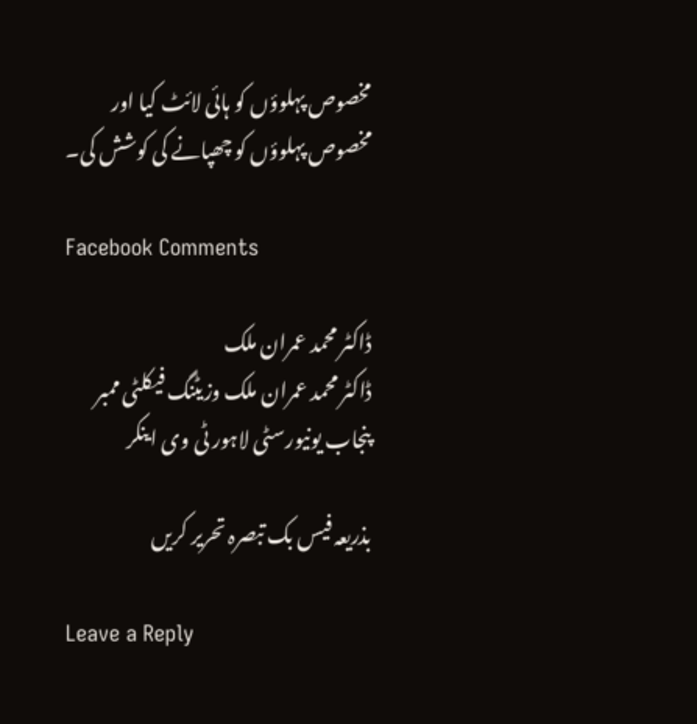مخصوص پہلوؤں کو ہائی لائٹ کیا اور مخصوص پہلوؤں کو چھپانے کی کوشش کی۔

Facebook Comments

ڈاکٹر محمد عمران ملک
ڈاکٹر محمد عمران ملک وزیٹنگ فیکلٹی ممبر پنجاب یونیورسٹی لاہور ٹی وی اینکر

بذریعہ فیس بک تبصرہ تحریر کریں

Leave a Reply